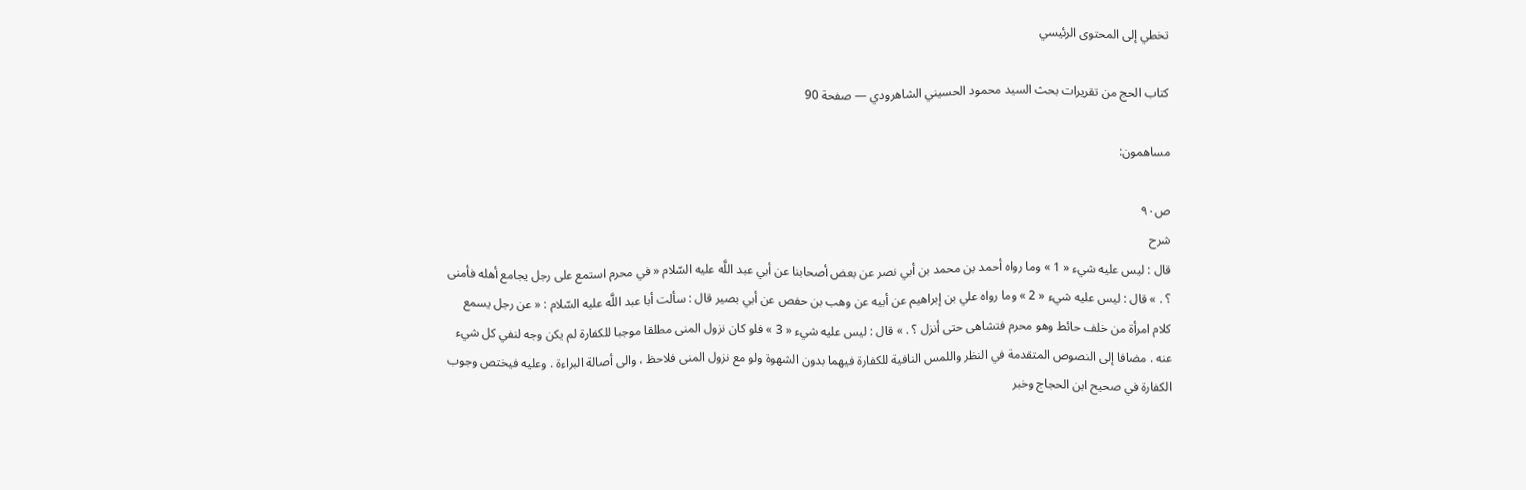تخطي إلى المحتوى الرئيسي

كتاب الحج من تقريرات بحث السيد محمود الحسيني الشاهرودي — صفحة 90

مساهمون:

ص٩٠
شرح
قال : ليس عليه شيء « 1 » وما رواه أحمد بن محمد بن أبي نصر عن بعض أصحابنا عن أبي عبد اللَّه عليه السّلام « في محرم استمع على رجل يجامع أهله فأمنى ؟ . » قال : ليس عليه شيء « 2 » وما رواه علي بن إبراهيم عن أبيه عن وهب بن حفص عن أبي بصير قال : سألت أبا عبد اللَّه عليه السّلام : « عن رجل يسمع كلام امرأة من خلف حائط وهو محرم فتشاهى حتى أنزل ؟ . » قال : ليس عليه شيء « 3 » فلو كان نزول المنى مطلقا موجبا للكفارة لم يكن وجه لنفي كل شيء عنه . مضافا إلى النصوص المتقدمة في النظر واللمس النافية للكفارة فيهما بدون الشهوة ولو مع نزول المنى فلاحظ ، والى أصالة البراءة . وعليه فيختص وجوب الكفارة في صحيح ابن الحجاج وخبر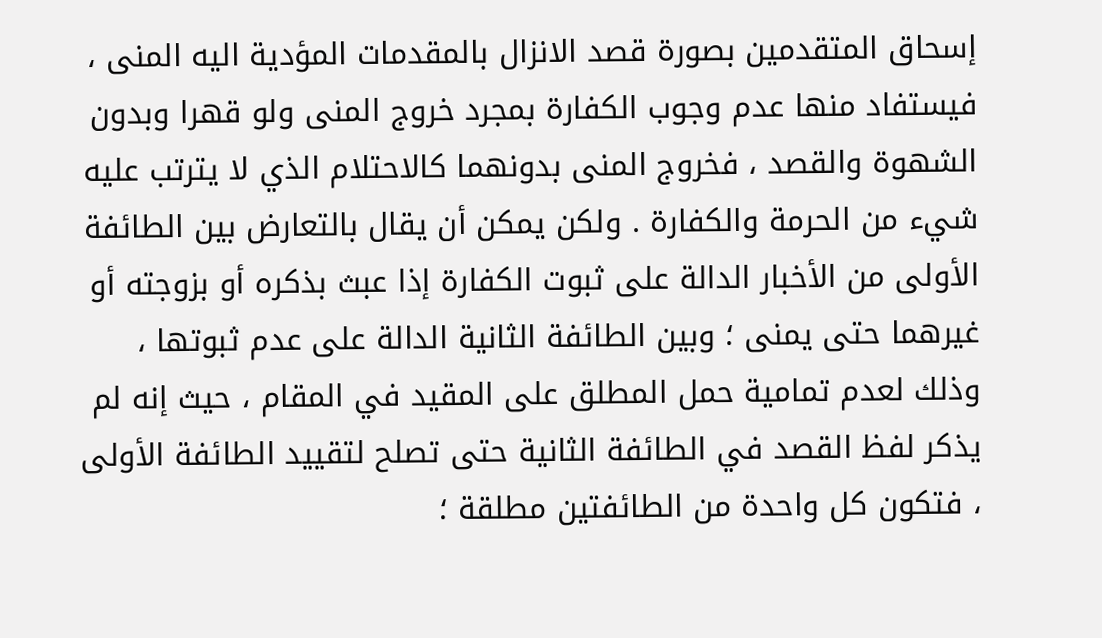إسحاق المتقدمين بصورة قصد الانزال بالمقدمات المؤدية اليه المنى ، فيستفاد منها عدم وجوب الكفارة بمجرد خروج المنى ولو قهرا وبدون الشهوة والقصد ، فخروج المنى بدونهما كالاحتلام الذي لا يترتب عليه شيء من الحرمة والكفارة . ولكن يمكن أن يقال بالتعارض بين الطائفة الأولى من الأخبار الدالة على ثبوت الكفارة إذا عبث بذكره أو بزوجته أو غيرهما حتى يمنى ؛ وبين الطائفة الثانية الدالة على عدم ثبوتها ، وذلك لعدم تمامية حمل المطلق على المقيد في المقام ، حيث إنه لم يذكر لفظ القصد في الطائفة الثانية حتى تصلح لتقييد الطائفة الأولى ، فتكون كل واحدة من الطائفتين مطلقة ؛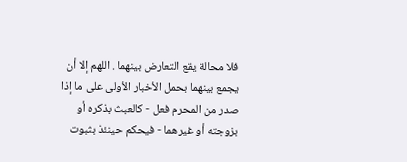فلا محالة يقع التعارض بينهما . اللهم إلا أن يجمع بينهما بحمل الأخبار الأولى على ما إذا صدر من المحرم فعل - كالعبث بذكره أو بزوجته أو غيرهما - فيحكم حينئذ بثبوت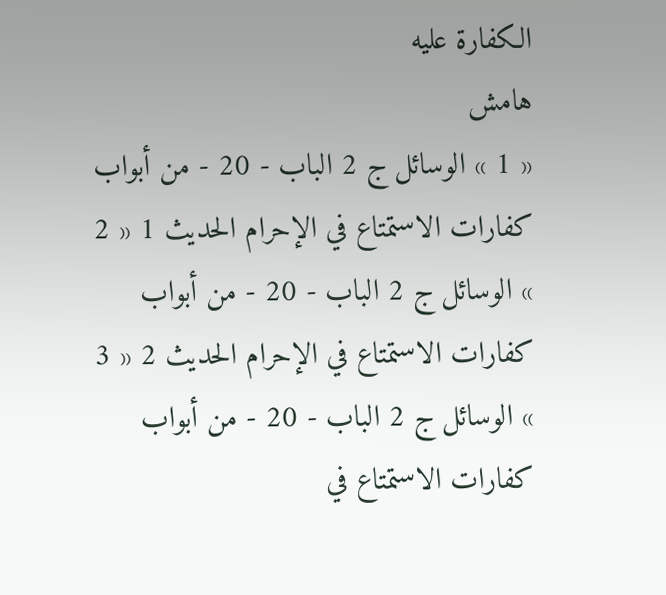الكفارة عليه
هامش
« 1 » الوسائل ج 2 الباب - 20 - من أبواب كفارات الاستمتاع في الإحرام الحديث 1 « 2 » الوسائل ج 2 الباب - 20 - من أبواب كفارات الاستمتاع في الإحرام الحديث 2 « 3 » الوسائل ج 2 الباب - 20 - من أبواب كفارات الاستمتاع في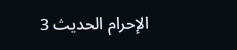الإحرام الحديث 3